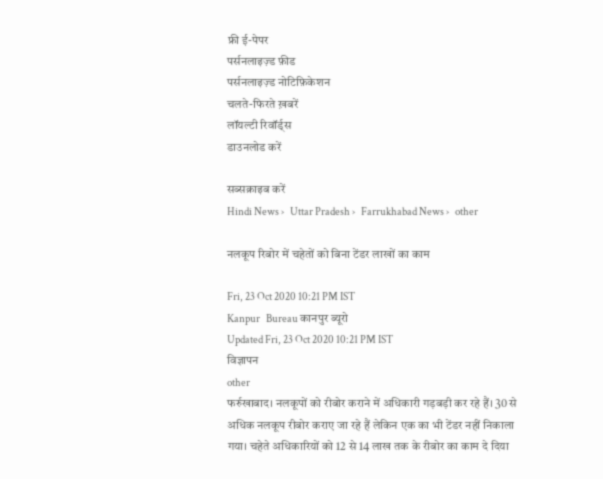फ्री ई-पेपर
पर्सनलाइज़्ड फ़ीड
पर्सनलाइज़्ड नोटिफ़िकेशन
चलते-फिरते ख़बरें
लॉयल्टी रिवॉर्ड्स
डाउनलोड करें

सब्सक्राइब करें
Hindi News ›   Uttar Pradesh ›   Farrukhabad News ›   other

नलकूप रिबोर में चहेतों को बिना टेंडर लाखों का काम

Fri, 23 Oct 2020 10:21 PM IST
Kanpur   Bureau कानपुर ब्यूरो
Updated Fri, 23 Oct 2020 10:21 PM IST
विज्ञापन
other
फर्रुखाबाद। नलकूपों को रीबोर कराने में अधिकारी गड़बड़ी कर रहे हैं। 30 से अधिक नलकूप रीबोर कराए जा रहे हैं लेकिन एक का भी टेंडर नहीं निकाला गया। चहेते अधिकारियों को 12 से 14 लाख तक के रीबोर का काम दे दिया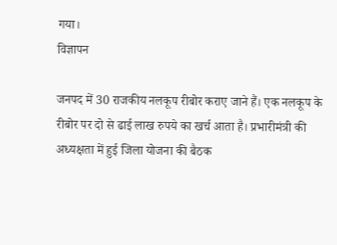गया।
विज्ञापन

जनपद में 30 राजकीय नलकूप रीबोर कराए जाने हैं। एक नलकूप के रीबोर पर दो से ढाई लाख रुपये का खर्च आता है। प्रभारीमंत्री की अध्यक्षता में हुई जिला योजना की बैठक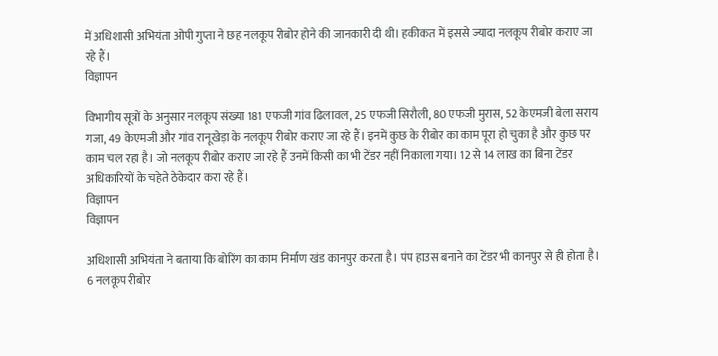में अधिशासी अभियंता ओपी गुप्ता ने छह नलकूप रीबोर होने की जानकारी दी थी। हकीकत में इससे ज्यादा नलकूप रीबोर कराए जा रहे हैं।
विज्ञापन

विभागीय सूत्रों के अनुसार नलकूप संख्या 181 एफजी गांव ढिलावल, 25 एफजी सिरौली, 80 एफजी मुरास, 52 केएमजी बेला सराय गजा, 49 केएमजी और गांव रानूखेड़ा के नलकूप रीबोर कराए जा रहे हैं। इनमें कुछ के रीबोर का काम पूरा हो चुका है और कुछ पर काम चल रहा है। जो नलकूप रीबोर कराए जा रहे हैं उनमें किसी का भी टेंडर नहीं निकाला गया। 12 से 14 लाख का बिना टेंडर अधिकारियों के चहेते ठेकेदार करा रहे हैं।
विज्ञापन
विज्ञापन

अधिशासी अभियंता ने बताया कि बोरिंग का काम निर्माण खंड कानपुर करता है। पंप हाउस बनाने का टेंडर भी कानपुर से ही होता है। 6 नलकूप रीबोर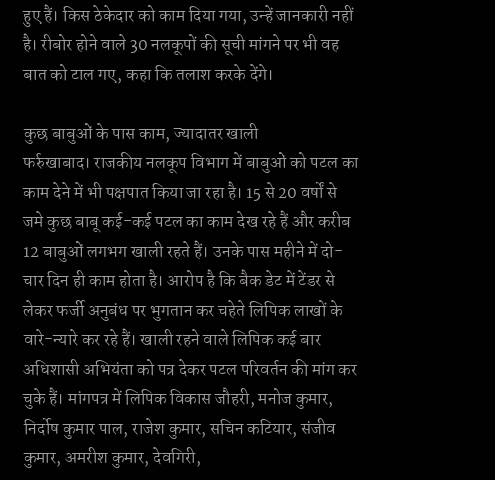हुए हैं। किस ठेकेदार को काम दिया गया, उन्हें जानकारी नहीं है। रीबोर होने वाले 30 नलकूपों की सूची मांगने पर भी वह बात को टाल गए, कहा कि तलाश करके देंगे।

कुछ बाबुओं के पास काम, ज्यादातर खाली
फर्रुखाबाद। राजकीय नलकूप विभाग में बाबुओं को पटल का काम देने में भी पक्षपात किया जा रहा है। 15 से 20 वर्षों से जमे कुछ बाबू कई-कई पटल का काम देख रहे हैं और करीब 12 बाबुओं लगभग खाली रहते हैं। उनके पास महीने में दो-चार दिन ही काम होता है। आरोप है कि बैक डेट में टेंडर से लेकर फर्जी अनुबंध पर भुगतान कर चहेते लिपिक लाखों के वारे-न्यारे कर रहे हैं। खाली रहने वाले लिपिक कई बार अधिशासी अभियंता को पत्र देकर पटल परिवर्तन की मांग कर चुके हैं। मांगपत्र में लिपिक विकास जौहरी, मनोज कुमार, निर्दोष कुमार पाल, राजेश कुमार, सचिन कटियार, संजीव कुमार, अमरीश कुमार, देवगिरी,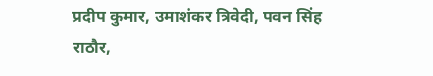प्रदीप कुमार, उमाशंकर त्रिवेदी, पवन सिंह राठौर,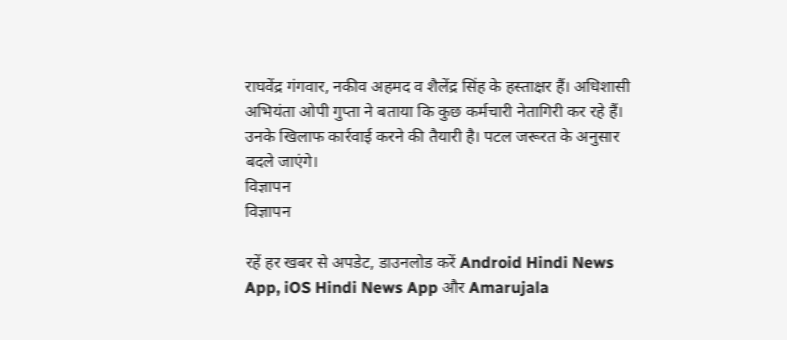राघवेंद्र गंगवार, नकीव अहमद व शैलेंद्र सिंह के हस्ताक्षर हैं। अधिशासी अभियंता ओपी गुप्ता ने बताया कि कुछ कर्मचारी नेतागिरी कर रहे हैं। उनके खिलाफ कार्रवाई करने की तैयारी है। पटल जरूरत के अनुसार बदले जाएंगे।
विज्ञापन
विज्ञापन

रहें हर खबर से अपडेट, डाउनलोड करें Android Hindi News App, iOS Hindi News App और Amarujala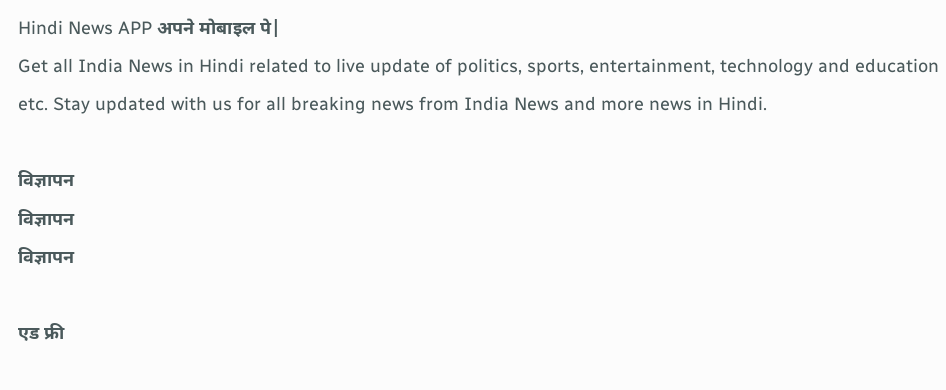Hindi News APP अपने मोबाइल पे|
Get all India News in Hindi related to live update of politics, sports, entertainment, technology and education etc. Stay updated with us for all breaking news from India News and more news in Hindi.

विज्ञापन
विज्ञापन
विज्ञापन

एड फ्री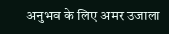अनुभव के लिए अमर उजाला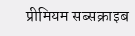प्रीमियम सब्सक्राइब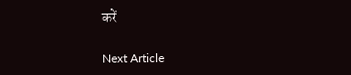करें

Next Article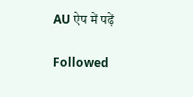AU ऐप में पढ़ें

Followed